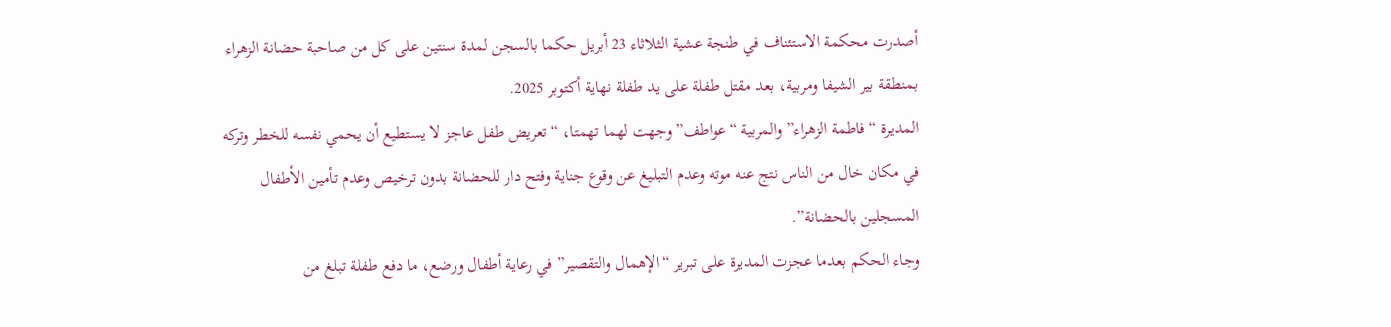أصدرت محكمة الاستئناف في طنجة عشية الثلاثاء 23 أبريل حكما بالسجن لمدة سنتين على كل من صاحبة حضانة الزهراء بمنطقة بير الشيفا ومربية، بعد مقتل طفلة على يد طفلة نهاية أكتوبر 2025.
المديرة “فاطمة الزهراء” والمربية “عواطف” وجهت لهما تهمتا، “تعريض طفل عاجز لا يستطيع أن يحمي نفسه للخطر وتركه في مكان خال من الناس نتج عنه موته وعدم التبليغ عن وقوع جناية وفتح دار للحضانة بدون ترخيص وعدم تأمين الأطفال المسجلين بالحضانة”.
وجاء الحكم بعدما عجزت المديرة على تبرير “الإهمال والتقصير” في رعاية أطفال ورضع، ما دفع طفلة تبلغ من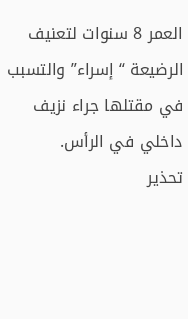العمر 8 سنوات لتعنيف الرضيعة “إسراء” والتسبب في مقتلها جراء نزيف داخلي في الرأس.
تحذير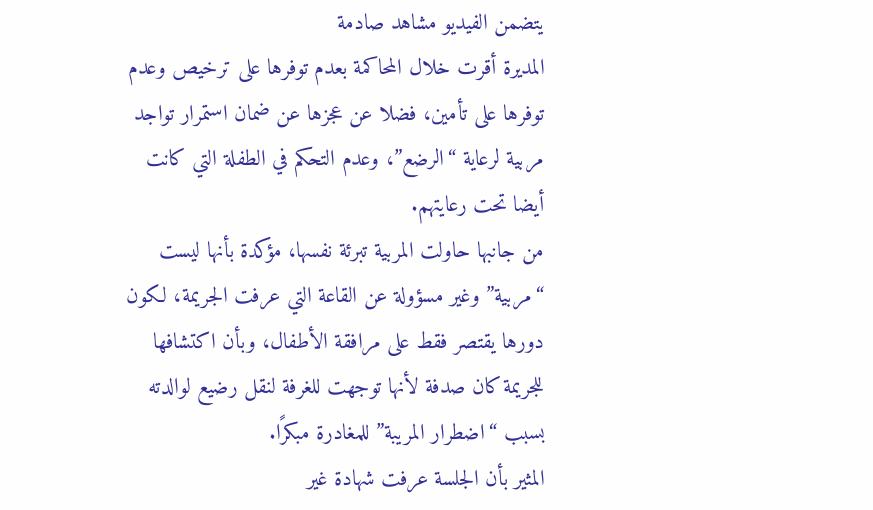يتضمن الفيديو مشاهد صادمة
المديرة أقرت خلال المحاكمة بعدم توفرها على ترخيص وعدم توفرها على تأمين، فضلا عن عجزها عن ضمان استمرار تواجد مربية لرعاية “الرضع”، وعدم التحكم في الطفلة التي كانت أيضا تحت رعايتهم.
من جانبها حاولت المربية تبرئة نفسها، مؤكدة بأنها ليست “مربية” وغير مسؤولة عن القاعة التي عرفت الجريمة، لكون دورها يقتصر فقط على مرافقة الأطفال، وبأن اكتشافها للجريمة كان صدفة لأنها توجهت للغرفة لنقل رضيع لوالدته بسبب “اضطرار المريبة” للمغادرة مبكرًا.
المثير بأن الجلسة عرفت شهادة غير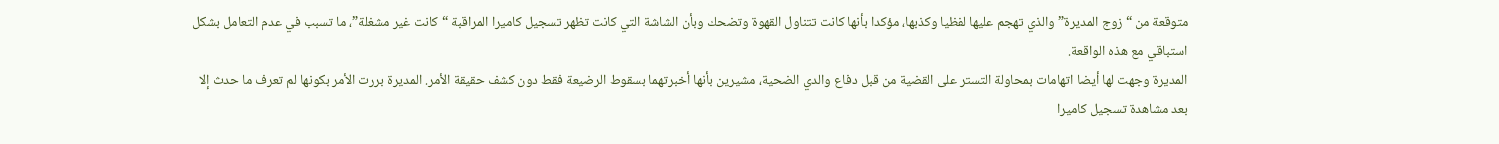متوقعة من “زوج المديرة” والذي تهجم عليها لفظيا وكذبها، مؤكدا بأنها كانت تتناول القهوة وتضحك وبأن الشاشة التي كانت تظهر تسجيل كاميرا المراقبة “كانت غير مشغلة”، ما تسبب في عدم التعامل بشكل استباقي مع هذه الواقعة.
المديرة وجهت لها أيضا اتهامات بمحاولة التستر على القضية من قبل دفاع والدي الضحية، مشيرين بأنها أخبرتهما بسقوط الرضيعة فقط دون كشف حقيقة الأمر. المديرة بررت الأمر بكونها لم تعرف ما حدث إلا بعد مشاهدة تسجيل كاميرا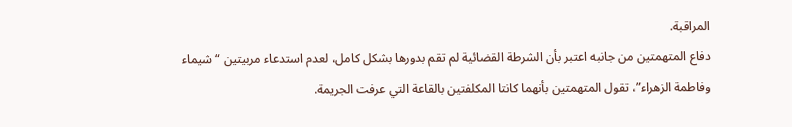المراقبة.
دفاع المتهمتين من جانبه اعتبر بأن الشرطة القضائية لم تقم بدورها بشكل كامل، لعدم استدعاء مربيتين “شيماء وفاطمة الزهراء”، تقول المتهمتين بأنهما كانتا المكلفتين بالقاعة التي عرفت الجريمة.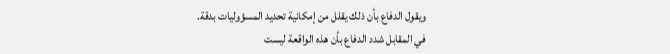ويقول الدفاع بأن ذلك يقلل من إمكانية تحديد المسؤوليات بدقة.
في المقابل شدد الدفاع بأن هذه الواقعة ليست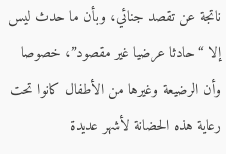ناتجة عن تقصد جنائي، وبأن ما حدث ليس إلا “حادثا عرضيا غير مقصود”، خصوصا وأن الرضيعة وغيرها من الأطفال كانوا تحت رعاية هذه الحضانة لأشهر عديدة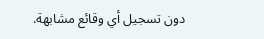دون تسجيل أي وقائع مشابهة.